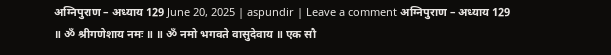अग्निपुराण – अध्याय 129 June 20, 2025 | aspundir | Leave a comment अग्निपुराण – अध्याय 129 ॥ ॐ श्रीगणेशाय नमः ॥ ॥ ॐ नमो भगवते वासुदेवाय ॥ एक सौ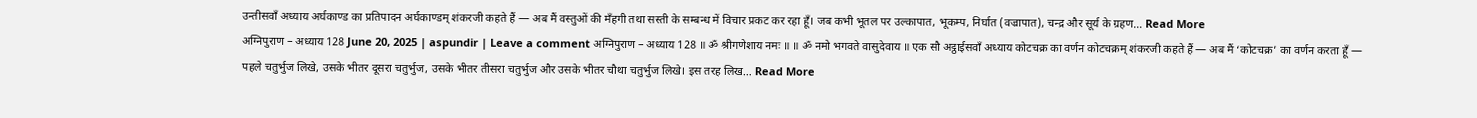उन्तीसवाँ अध्याय अर्घकाण्ड का प्रतिपादन अर्घकाण्डम् शंकरजी कहते हैं — अब मैं वस्तुओं की मँहगी तथा सस्ती के सम्बन्ध में विचार प्रकट कर रहा हूँ। जब कभी भूतल पर उल्कापात, भूकम्प, निर्घात (वज्रापात), चन्द्र और सूर्य के ग्रहण… Read More
अग्निपुराण – अध्याय 128 June 20, 2025 | aspundir | Leave a comment अग्निपुराण – अध्याय 128 ॥ ॐ श्रीगणेशाय नमः ॥ ॥ ॐ नमो भगवते वासुदेवाय ॥ एक सौ अट्ठाईसवाँ अध्याय कोटचक्र का वर्णन कोटचक्रम् शंकरजी कहते हैं — अब मैं ‘कोटचक्र’ का वर्णन करता हूँ — पहले चतुर्भुज लिखे, उसके भीतर दूसरा चतुर्भुज, उसके भीतर तीसरा चतुर्भुज और उसके भीतर चौथा चतुर्भुज लिखे। इस तरह लिख… Read More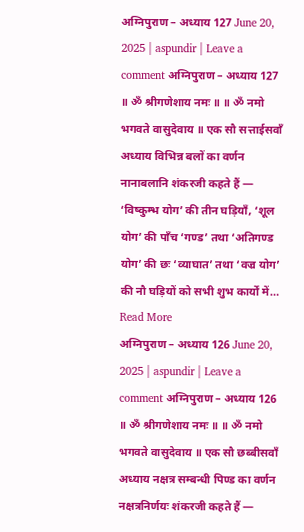अग्निपुराण – अध्याय 127 June 20, 2025 | aspundir | Leave a comment अग्निपुराण – अध्याय 127 ॥ ॐ श्रीगणेशाय नमः ॥ ॥ ॐ नमो भगवते वासुदेवाय ॥ एक सौ सत्ताईसवाँ अध्याय विभिन्न बलों का वर्णन नानाबलानि शंकरजी कहते हैं — ‘विष्कुम्भ योग’ की तीन घड़ियाँ, ‘शूल योग’ की पाँच ‘गण्ड’ तथा ‘अतिगण्ड योग’ की छः ‘व्याघात’ तथा ‘वज्र योग’ की नौ घड़ियों को सभी शुभ कार्यों में… Read More
अग्निपुराण – अध्याय 126 June 20, 2025 | aspundir | Leave a comment अग्निपुराण – अध्याय 126 ॥ ॐ श्रीगणेशाय नमः ॥ ॥ ॐ नमो भगवते वासुदेवाय ॥ एक सौ छब्बीसवाँ अध्याय नक्षत्र सम्बन्धी पिण्ड का वर्णन नक्षत्रनिर्णयः शंकरजी कहते हैं —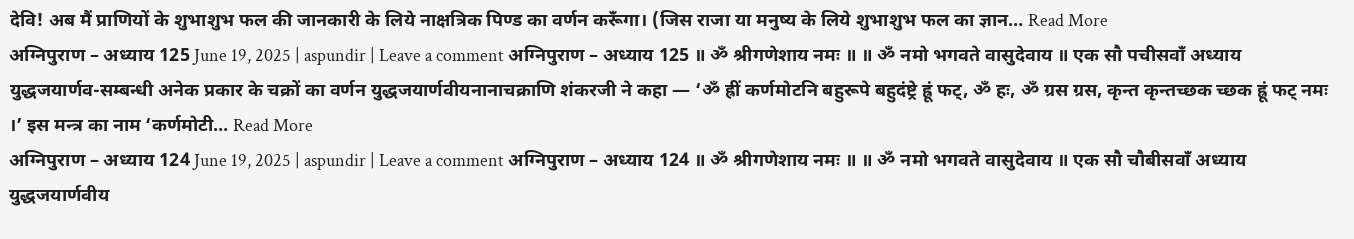देवि! अब मैं प्राणियों के शुभाशुभ फल की जानकारी के लिये नाक्षत्रिक पिण्ड का वर्णन करूँगा। (जिस राजा या मनुष्य के लिये शुभाशुभ फल का ज्ञान… Read More
अग्निपुराण – अध्याय 125 June 19, 2025 | aspundir | Leave a comment अग्निपुराण – अध्याय 125 ॥ ॐ श्रीगणेशाय नमः ॥ ॥ ॐ नमो भगवते वासुदेवाय ॥ एक सौ पचीसवाँ अध्याय युद्धजयार्णव-सम्बन्धी अनेक प्रकार के चक्रों का वर्णन युद्धजयार्णवीयनानाचक्राणि शंकरजी ने कहा — ‘ॐ ह्रीं कर्णमोटनि बहुरूपे बहुदंष्ट्रे ह्रूं फट्, ॐ हः, ॐ ग्रस ग्रस, कृन्त कृन्तच्छक च्छक ह्रूं फट् नमः ।’ इस मन्त्र का नाम ‘कर्णमोटी… Read More
अग्निपुराण – अध्याय 124 June 19, 2025 | aspundir | Leave a comment अग्निपुराण – अध्याय 124 ॥ ॐ श्रीगणेशाय नमः ॥ ॥ ॐ नमो भगवते वासुदेवाय ॥ एक सौ चौबीसवाँ अध्याय युद्धजयार्णवीय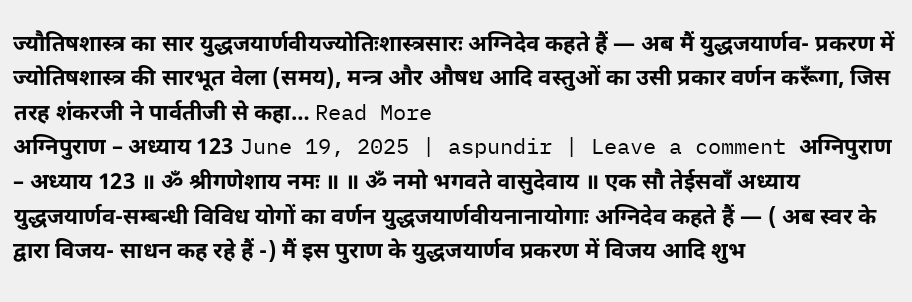ज्यौतिषशास्त्र का सार युद्धजयार्णवीयज्योतिःशास्त्रसारः अग्निदेव कहते हैं — अब मैं युद्धजयार्णव- प्रकरण में ज्योतिषशास्त्र की सारभूत वेला (समय), मन्त्र और औषध आदि वस्तुओं का उसी प्रकार वर्णन करूँगा, जिस तरह शंकरजी ने पार्वतीजी से कहा… Read More
अग्निपुराण – अध्याय 123 June 19, 2025 | aspundir | Leave a comment अग्निपुराण – अध्याय 123 ॥ ॐ श्रीगणेशाय नमः ॥ ॥ ॐ नमो भगवते वासुदेवाय ॥ एक सौ तेईसवाँ अध्याय युद्धजयार्णव-सम्बन्धी विविध योगों का वर्णन युद्धजयार्णवीयनानायोगाः अग्निदेव कहते हैं — ( अब स्वर के द्वारा विजय- साधन कह रहे हैं -) मैं इस पुराण के युद्धजयार्णव प्रकरण में विजय आदि शुभ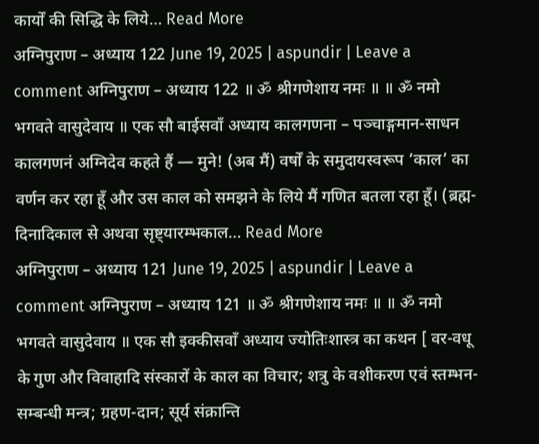कार्यों की सिद्धि के लिये… Read More
अग्निपुराण – अध्याय 122 June 19, 2025 | aspundir | Leave a comment अग्निपुराण – अध्याय 122 ॥ ॐ श्रीगणेशाय नमः ॥ ॥ ॐ नमो भगवते वासुदेवाय ॥ एक सौ बाईसवाँ अध्याय कालगणना – पञ्चाङ्गमान-साधन कालगणनं अग्निदेव कहते हैं — मुने! (अब मैं) वर्षों के समुदायस्वरूप ‘काल’ का वर्णन कर रहा हूँ और उस काल को समझने के लिये मैं गणित बतला रहा हूँ। (ब्रह्म-दिनादिकाल से अथवा सृष्ट्यारम्भकाल… Read More
अग्निपुराण – अध्याय 121 June 19, 2025 | aspundir | Leave a comment अग्निपुराण – अध्याय 121 ॥ ॐ श्रीगणेशाय नमः ॥ ॥ ॐ नमो भगवते वासुदेवाय ॥ एक सौ इक्कीसवाँ अध्याय ज्योतिःशास्त्र का कथन [ वर-वधू के गुण और विवाहादि संस्कारों के काल का विचार; शत्रु के वशीकरण एवं स्तम्भन-सम्बन्धी मन्त्र; ग्रहण-दान; सूर्य संक्रान्ति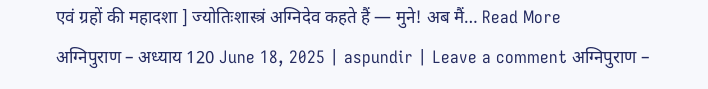एवं ग्रहों की महादशा ] ज्योतिःशास्त्रं अग्निदेव कहते हैं — मुने! अब मैं… Read More
अग्निपुराण – अध्याय 120 June 18, 2025 | aspundir | Leave a comment अग्निपुराण –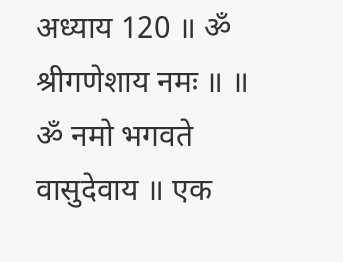अध्याय 120 ॥ ॐ श्रीगणेशाय नमः ॥ ॥ ॐ नमो भगवते वासुदेवाय ॥ एक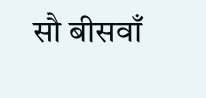सौ बीसवाँ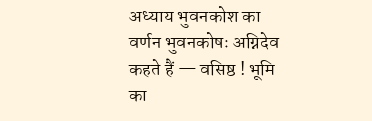अध्याय भुवनकोश का वर्णन भुवनकोषः अग्निदेव कहते हैं — वसिष्ठ ! भूमि का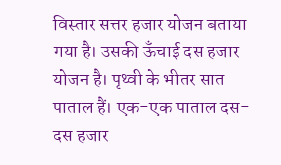विस्तार सत्तर हजार योजन बताया गया है। उसकी ऊँचाई दस हजार योजन है। पृथ्वी के भीतर सात पाताल हैं। एक-एक पाताल दस-दस हजार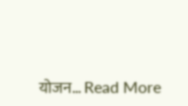योजन… Read More